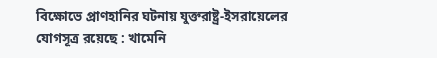বিক্ষোভে প্রাণহানির ঘটনায় যুক্তরাষ্ট্র-ইসরায়েলের যোগসূত্র রয়েছে : খামেনি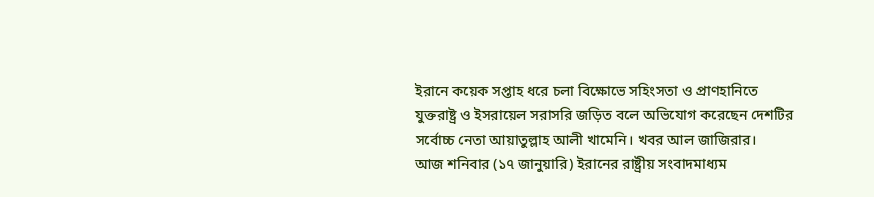ইরানে কয়েক সপ্তাহ ধরে চলা বিক্ষোভে সহিংসতা ও প্রাণহানিতে যুক্তরাষ্ট্র ও ইসরায়েল সরাসরি জড়িত বলে অভিযোগ করেছেন দেশটির সর্বোচ্চ নেতা আয়াতুল্লাহ আলী খামেনি। খবর আল জাজিরার।
আজ শনিবার (১৭ জানুয়ারি) ইরানের রাষ্ট্রীয় সংবাদমাধ্যম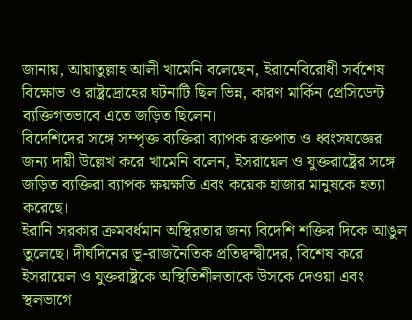জানায়, আয়াতুল্লাহ আলী খামেনি বলেছেন, ইরানেবিরোধী সর্বশেষ বিক্ষোভ ও রাষ্ট্রদ্রোহের ঘটনাটি ছিল ভিন্ন, কারণ মার্কিন প্রেসিডেন্ট ব্যক্তিগতভাবে এতে জড়িত ছিলেন।
বিদেশিদের সঙ্গে সম্পৃক্ত ব্যক্তিরা ব্যাপক রক্তপাত ও ধ্বংসযজ্ঞের জন্য দায়ী উল্লেখ করে খামেনি বলেন, ইসরায়েল ও যুক্তরাষ্ট্রের সঙ্গে জড়িত ব্যক্তিরা ব্যাপক ক্ষয়ক্ষতি এবং কয়েক হাজার মানুষকে হত্যা করেছে।
ইরানি সরকার ক্রমবর্ধমান অস্থিরতার জন্য বিদেশি শক্তির দিকে আঙুল তুলেছে। দীর্ঘদিনের ভূ-রাজনৈতিক প্রতিদ্বন্দ্বীদের, বিশেষ করে ইসরায়েল ও যুক্তরাষ্ট্রকে অস্থিতিশীলতাকে উসকে দেওয়া এবং স্থলভাগে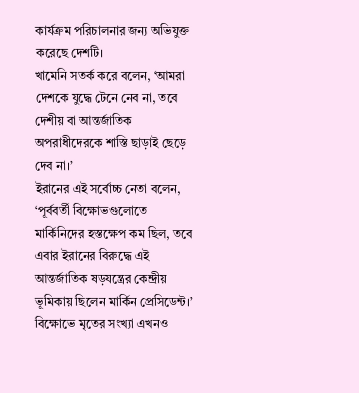কার্যক্রম পরিচালনার জন্য অভিযুক্ত করেছে দেশটি।
খামেনি সতর্ক করে বলেন, ‘আমরা দেশকে যুদ্ধে টেনে নেব না, তবে দেশীয় বা আন্তর্জাতিক অপরাধীদেরকে শাস্তি ছাড়াই ছেড়ে দেব না।’
ইরানের এই সর্বোচ্চ নেতা বলেন, ‘পূর্ববর্তী বিক্ষোভগুলোতে মার্কিনিদের হস্তক্ষেপ কম ছিল, তবে এবার ইরানের বিরুদ্ধে এই আন্তর্জাতিক ষড়যন্ত্রের কেন্দ্রীয় ভূমিকায় ছিলেন মার্কিন প্রেসিডেন্ট।’
বিক্ষোভে মৃতের সংখ্যা এখনও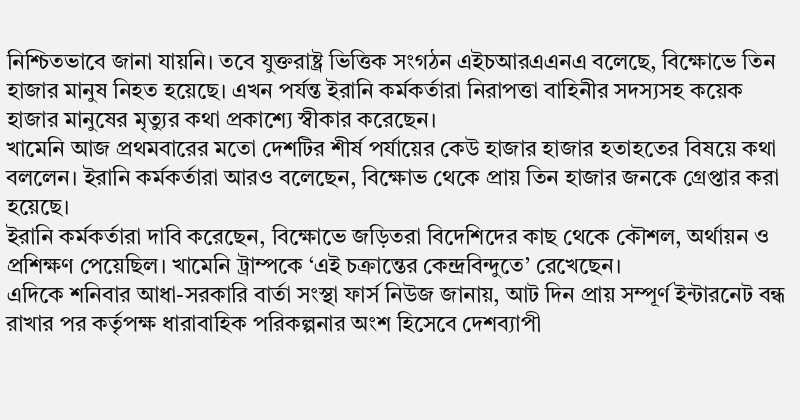নিশ্চিতভাবে জানা যায়নি। তবে যুক্তরাষ্ট্র ভিত্তিক সংগঠন এইচআরএএনএ বলেছে, বিক্ষোভে তিন হাজার মানুষ নিহত হয়েছে। এখন পর্যন্ত ইরানি কর্মকর্তারা নিরাপত্তা বাহিনীর সদস্যসহ কয়েক হাজার মানুষের মৃত্যুর কথা প্রকাশ্যে স্বীকার করেছেন।
খামেনি আজ প্রথমবারের মতো দেশটির শীর্ষ পর্যায়ের কেউ হাজার হাজার হতাহতের বিষয়ে কথা বললেন। ইরানি কর্মকর্তারা আরও বলেছেন, বিক্ষোভ থেকে প্রায় তিন হাজার জনকে গ্রেপ্তার করা হয়েছে।
ইরানি কর্মকর্তারা দাবি করেছেন, বিক্ষোভে জড়িতরা বিদেশিদের কাছ থেকে কৌশল, অর্থায়ন ও প্রশিক্ষণ পেয়েছিল। খামেনি ট্রাম্পকে ‘এই চক্রান্তের কেন্দ্রবিন্দুতে’ রেখেছেন।
এদিকে শনিবার আধা-সরকারি বার্তা সংস্থা ফার্স নিউজ জানায়, আট দিন প্রায় সম্পূর্ণ ইন্টারনেট বন্ধ রাখার পর কর্তৃপক্ষ ধারাবাহিক পরিকল্পনার অংশ হিসেবে দেশব্যাপী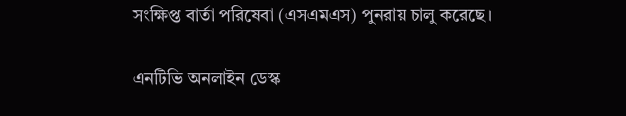সংক্ষিপ্ত বার্তা পরিষেবা (এসএমএস) পুনরায় চালু করেছে।

এনটিভি অনলাইন ডেস্ক